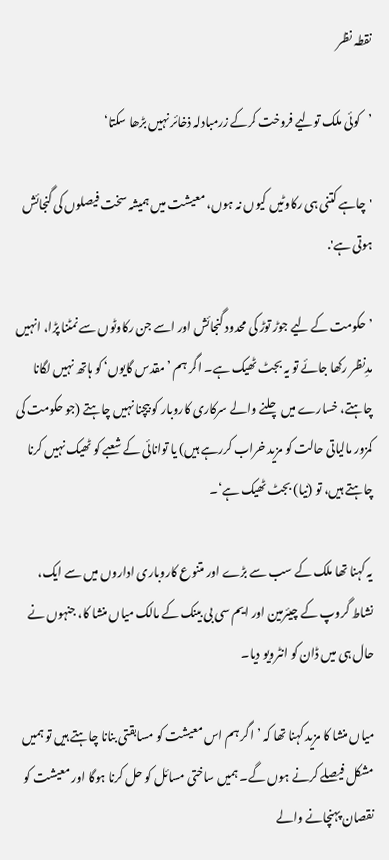نقطہ نظر

’کوئی ملک تولیے فروخت کرکے زرمبادلہ ذخائر نہیں بڑھا سکتا‘

'چاہے کتنی ہی رکاوٹیں کیوں نہ ہوں، معیشت میں ہمیشہ سخت فیصلوں کی گنجائش ہوتی ہے'.

’حکومت کے لیے جوڑ توڑ کی محدود گنجائش اور اسے جن رکاوٹوں سے نمٹنا پڑا، انہیں مدِنظر رکھا جائے تو یہ بجٹ ٹھیک ہے۔ اگر ہم ’مقدس گایوں‘ کو ہاتھ نہیں لگانا چاہتے، خسارے میں چلنے والے سرکاری کاروبار کو بیچنا نہیں چاہتے (جو حکومت کی کمزور مالیاتی حالت کو مزید خراب کررہے ہیں) یا توانائی کے شعبے کو ٹھیک نہیں کرنا چاہتے ہیں، تو (نیا) بجٹ ٹھیک ہے‘۔

یہ کہنا تھا ملک کے سب سے بڑے اور متنوع کاروباری اداروں میں سے ایک، نشاط گروپ کے چیئرمین اور ایم سی بی بینک کے مالک میاں منشا کا، جنہوں نے حال ہی میں ڈان کو انٹرویو دیا۔

میاں منشا کا مزید کہنا تھا کہ ’اگر ہم اس معیشت کو مسابقتی بنانا چاہتے ہیں تو ہمیں مشکل فیصلے کرنے ہوں گے۔ ہمیں ساختی مسائل کو حل کرنا ہوگا اور معیشت کو نقصان پہنچانے والے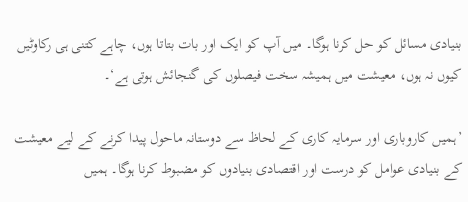بنیادی مسائل کو حل کرنا ہوگا۔ میں آپ کو ایک اور بات بتاتا ہوں، چاہے کتنی ہی رکاوٹیں کیوں نہ ہوں، معیشت میں ہمیشہ سخت فیصلوں کی گنجائش ہوتی ہے‘۔

’ہمیں کاروباری اور سرمایہ کاری کے لحاظ سے دوستانہ ماحول پیدا کرنے کے لیے معیشت کے بنیادی عوامل کو درست اور اقتصادی بنیادوں کو مضبوط کرنا ہوگا۔ ہمیں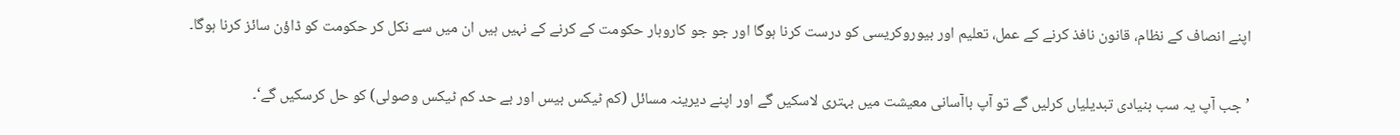اپنے انصاف کے نظام، قانون نافذ کرنے کے عمل، تعلیم اور بیوروکریسی کو درست کرنا ہوگا اور جو جو کاروبار حکومت کے کرنے کے نہیں ہیں ان میں سے نکل کر حکومت کو ڈاؤن سائز کرنا ہوگا۔

’جب آپ یہ سب بنیادی تبدیلیاں کرلیں گے تو آپ باآسانی معیشت میں بہتری لاسکیں گے اور اپنے دیرینہ مسائل (کم ٹیکس بیس اور بے حد کم ٹیکس وصولی) کو حل کرسکیں گے‘۔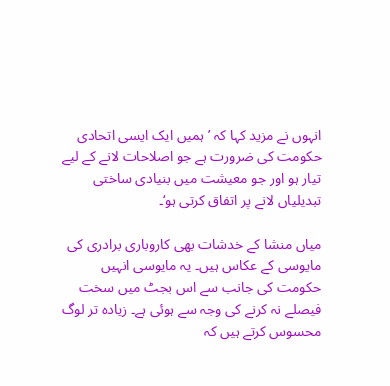انہوں نے مزید کہا کہ ’ہمیں ایک ایسی اتحادی حکومت کی ضرورت ہے جو اصلاحات لانے کے لیے تیار ہو اور جو معیشت میں بنیادی ساختی تبدیلیاں لانے پر اتفاق کرتی ہو‘۔

میاں منشا کے خدشات بھی کاروباری برادری کی مایوسی کے عکاس ہیں۔ یہ مایوسی انہیں حکومت کی جانب سے اس بجٹ میں سخت فیصلے نہ کرنے کی وجہ سے ہوئی ہے۔ زیادہ تر لوگ محسوس کرتے ہیں کہ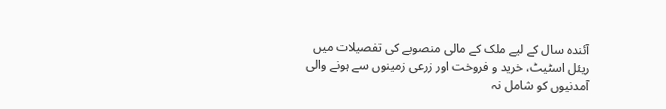آئندہ سال کے لیے ملک کے مالی منصوبے کی تفصیلات میں ریئل اسٹیٹ، خرید و فروخت اور زرعی زمینوں سے ہونے والی آمدنیوں کو شامل نہ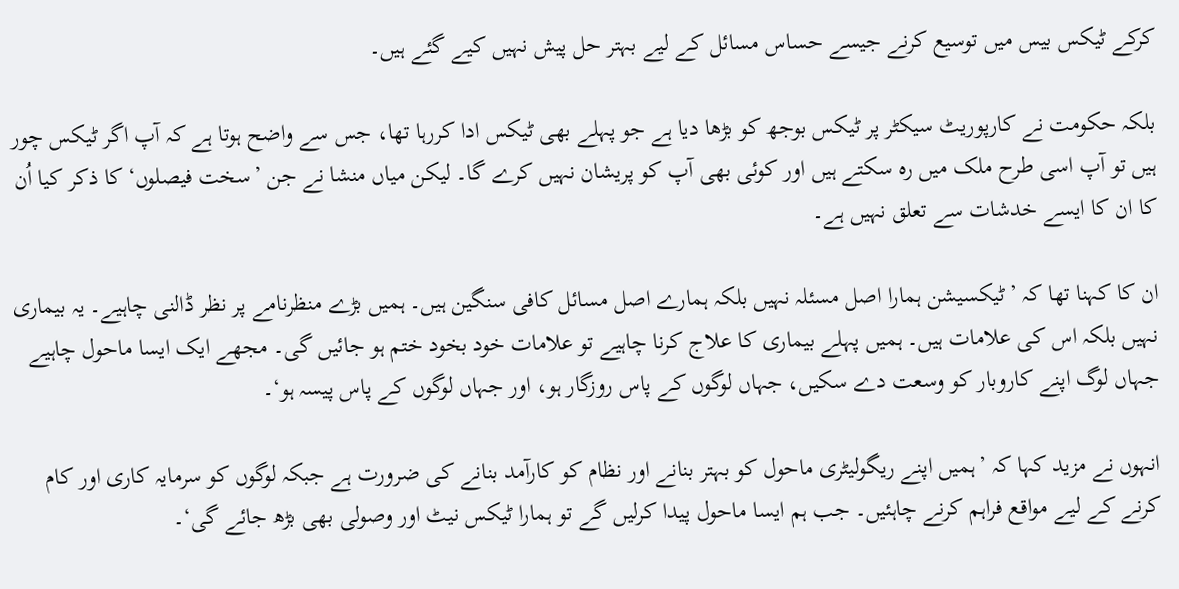کرکے ٹیکس بیس میں توسیع کرنے جیسے حساس مسائل کے لیے بہتر حل پیش نہیں کیے گئے ہیں۔

بلکہ حکومت نے کارپوریٹ سیکٹر پر ٹیکس بوجھ کو بڑھا دیا ہے جو پہلے بھی ٹیکس ادا کررہا تھا، جس سے واضح ہوتا ہے کہ آپ اگر ٹیکس چور ہیں تو آپ اسی طرح ملک میں رہ سکتے ہیں اور کوئی بھی آپ کو پریشان نہیں کرے گا۔ لیکن میاں منشا نے جن ’سخت فیصلوں‘ کا ذکر کیا اُن کا ان کا ایسے خدشات سے تعلق نہیں ہے۔

ان کا کہنا تھا کہ ’ٹیکسیشن ہمارا اصل مسئلہ نہیں بلکہ ہمارے اصل مسائل کافی سنگین ہیں۔ ہمیں بڑے منظرنامے پر نظر ڈالنی چاہیے۔ یہ بیماری نہیں بلکہ اس کی علامات ہیں۔ ہمیں پہلے بیماری کا علاج کرنا چاہیے تو علامات خود بخود ختم ہو جائیں گی۔ مجھے ایک ایسا ماحول چاہیے جہاں لوگ اپنے کاروبار کو وسعت دے سکیں، جہاں لوگوں کے پاس روزگار ہو، اور جہاں لوگوں کے پاس پیسہ ہو‘۔

انہوں نے مزید کہا کہ ’ہمیں اپنے ریگولیٹری ماحول کو بہتر بنانے اور نظام کو کارآمد بنانے کی ضرورت ہے جبکہ لوگوں کو سرمایہ کاری اور کام کرنے کے لیے مواقع فراہم کرنے چاہئیں۔ جب ہم ایسا ماحول پیدا کرلیں گے تو ہمارا ٹیکس نیٹ اور وصولی بھی بڑھ جائے گی‘۔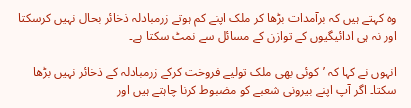وہ کہتے ہیں کہ برآمدات بڑھا کر ملک اپنے کم ہوتے زرمبادلہ ذخائر بحال نہیں کرسکتا اور نہ ہی ادائیگیوں کے توازن کے مسائل سے نمٹ سکتا ہے۔

انہوں نے کہا کہ ’کوئی بھی ملک تولیے فروخت کرکے زرمبادلہ کے ذخائر نہیں بڑھا سکتا۔ اگر آپ اپنے بیرونی شعبے کو مضبوط کرنا چاہتے ہیں اور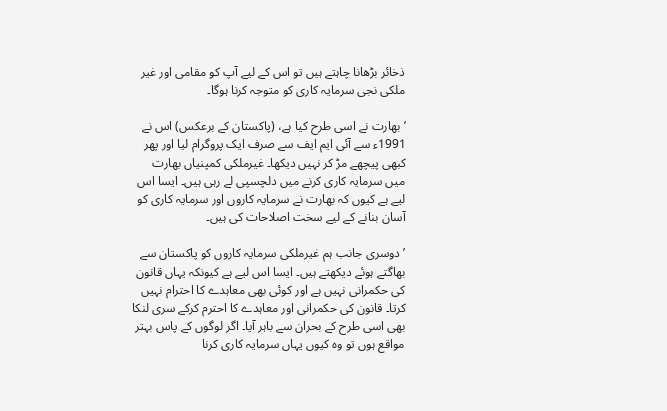ذخائر بڑھانا چاہتے ہیں تو اس کے لیے آپ کو مقامی اور غیر ملکی نجی سرمایہ کاری کو متوجہ کرنا ہوگا۔

’بھارت نے اسی طرح کیا ہے، (پاکستان کے برعکس) اس نے 1991ء سے آئی ایم ایف سے صرف ایک پروگرام لیا اور پھر کبھی پیچھے مڑ کر نہیں دیکھا۔ غیرملکی کمپنیاں بھارت میں سرمایہ کاری کرنے میں دلچسپی لے رہی ہیں۔ ایسا اس لیے ہے کیوں کہ بھارت نے سرمایہ کاروں اور سرمایہ کاری کو آسان بنانے کے لیے سخت اصلاحات کی ہیں۔

’دوسری جانب ہم غیرملکی سرمایہ کاروں کو پاکستان سے بھاگتے ہوئے دیکھتے ہیں۔ ایسا اس لیے ہے کیونکہ یہاں قانون کی حکمرانی نہیں ہے اور کوئی بھی معاہدے کا احترام نہیں کرتا۔ قانون کی حکمرانی اور معاہدے کا احترم کرکے سری لنکا بھی اسی طرح کے بحران سے باہر آیا۔ اگر لوگوں کے پاس بہتر مواقع ہوں تو وہ کیوں یہاں سرمایہ کاری کرنا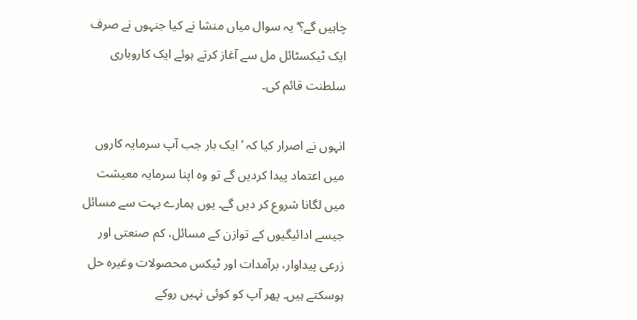چاہیں گے؟‘ یہ سوال میاں منشا نے کیا جنہوں نے صرف ایک ٹیکسٹائل مل سے آغاز کرتے ہوئے ایک کاروباری سلطنت قائم کی۔

انہوں نے اصرار کیا کہ ’ایک بار جب آپ سرمایہ کاروں میں اعتماد پیدا کردیں گے تو وہ اپنا سرمایہ معیشت میں لگانا شروع کر دیں گے۔ یوں ہمارے بہت سے مسائل جیسے ادائیگیوں کے توازن کے مسائل، کم صنعتی اور زرعی پیداوار، برآمدات اور ٹیکس محصولات وغیرہ حل ہوسکتے ہیں۔ پھر آپ کو کوئی نہیں روکے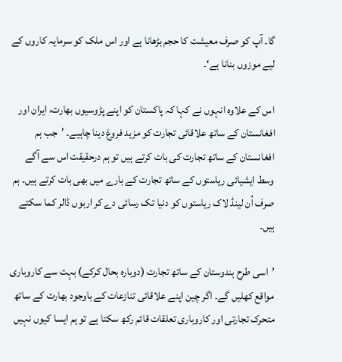گا۔ آپ کو صرف معیشت کا حجم بڑھانا ہے اور اس ملک کو سرمایہ کاروں کے لیے موزوں بنانا ہے‘۔

اس کے علاوہ انہوں نے کہا کہ پاکستان کو اپنے پڑوسیوں بھارت، ایران اور افغانستان کے ساتھ علاقائی تجارت کو مزید فروغ دینا چاہیے۔ ’جب ہم افغانستان کے ساتھ تجارت کی بات کرتے ہیں تو ہم درحقیقت اس سے آگے وسط ایشیائی ریاستوں کے ساتھ تجارت کے بارے میں بھی بات کرتے ہیں۔ ہم صرف اُن لینڈ لاک ریاستوں کو دنیا تک رسائی دے کر اربوں ڈالر کما سکتے ہیں۔

’اسی طرح ہندوستان کے ساتھ تجارت (دوبارہ بحال کرکے) بہت سے کاروباری مواقع کھلیں گے۔ اگر چین اپنے علاقائی تنازعات کے باوجود بھارت کے ساتھ متحرک تجارتی اور کاروباری تعلقات قائم رکھ سکتا ہے تو ہم ایسا کیوں نہیں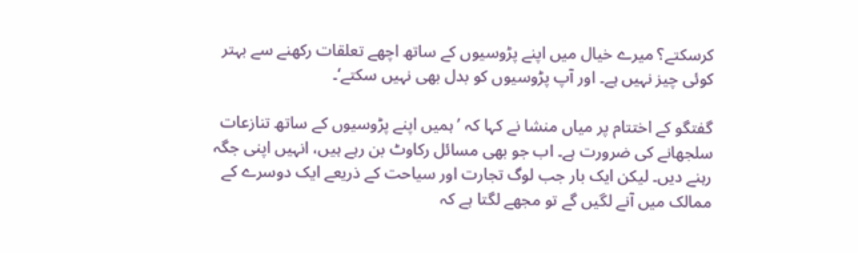کرسکتے؟ میرے خیال میں اپنے پڑوسیوں کے ساتھ اچھے تعلقات رکھنے سے بہتر کوئی چیز نہیں ہے۔ اور آپ پڑوسیوں کو بدل بھی نہیں سکتے‘۔

گفتگو کے اختتام پر میاں منشا نے کہا کہ ’ہمیں اپنے پڑوسیوں کے ساتھ تنازعات سلجھانے کی ضرورت ہے۔ اب جو بھی مسائل رکاوٹ بن رہے ہیں، انہیں اپنی جگہ رہنے دیں۔ لیکن ایک بار جب لوگ تجارت اور سیاحت کے ذریعے ایک دوسرے کے ممالک میں آنے لگیں گے تو مجھے لگتا ہے کہ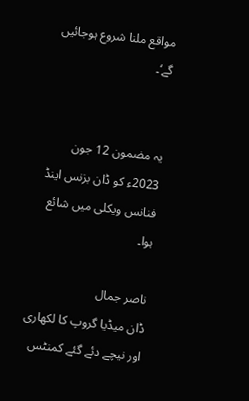مواقع ملنا شروع ہوجائیں گے‘۔


یہ مضمون 12 جون 2023ء کو ڈان بزنس اینڈ فنانس ویکلی میں شائع ہوا۔

ناصر جمال
ڈان میڈیا گروپ کا لکھاری اور نیچے دئے گئے کمنٹس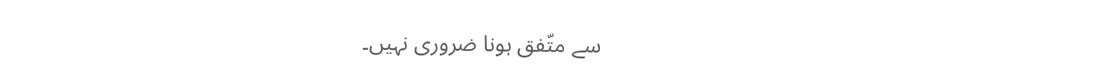سے متّفق ہونا ضروری نہیں۔